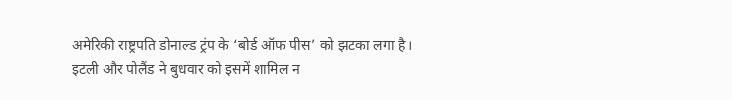अमेरिकी राष्ट्रपति डोनाल्ड ट्रंप के ‘बोर्ड ऑफ पीस’ को झटका लगा है। इटली और पोलैंड ने बुधवार को इसमें शामिल न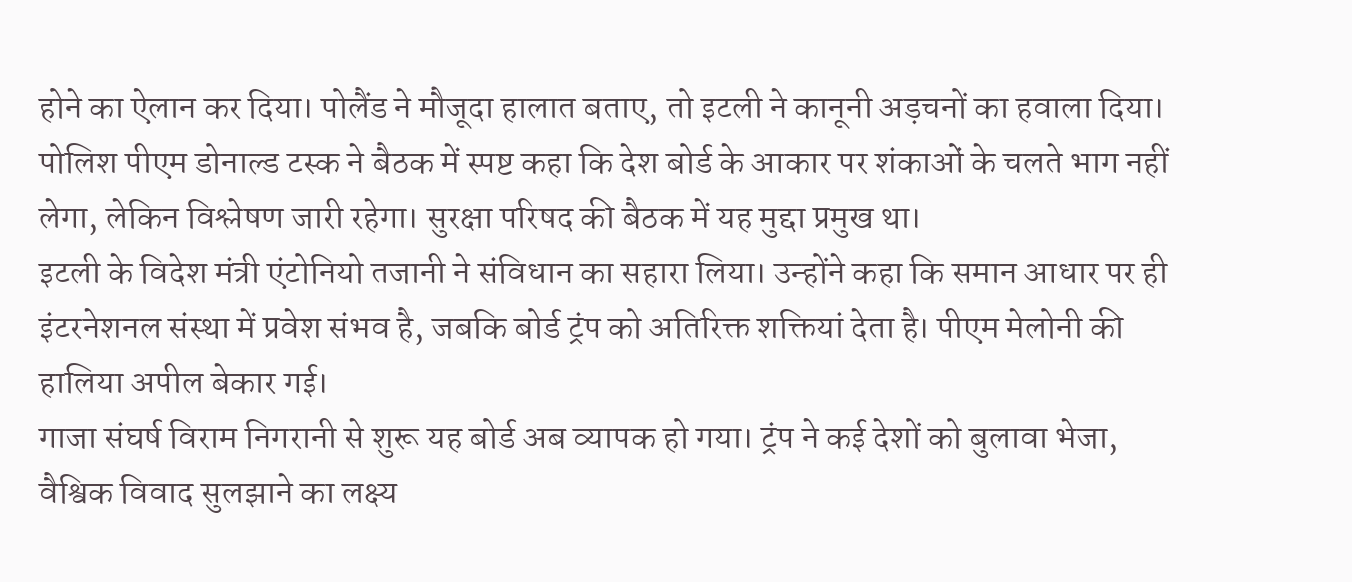होने का ऐलान कर दिया। पोलैंड ने मौजूदा हालात बताए, तो इटली ने कानूनी अड़चनों का हवाला दिया।
पोलिश पीएम डोनाल्ड टस्क ने बैठक में स्पष्ट कहा कि देश बोर्ड के आकार पर शंकाओं के चलते भाग नहीं लेगा, लेकिन विश्लेषण जारी रहेगा। सुरक्षा परिषद की बैठक में यह मुद्दा प्रमुख था।
इटली के विदेश मंत्री एंटोनियो तजानी ने संविधान का सहारा लिया। उन्होंने कहा कि समान आधार पर ही इंटरनेशनल संस्था में प्रवेश संभव है, जबकि बोर्ड ट्रंप को अतिरिक्त शक्तियां देता है। पीएम मेलोनी की हालिया अपील बेकार गई।
गाजा संघर्ष विराम निगरानी से शुरू यह बोर्ड अब व्यापक हो गया। ट्रंप ने कई देशों को बुलावा भेजा, वैश्विक विवाद सुलझाने का लक्ष्य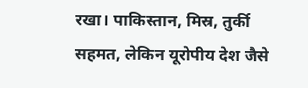रखा। पाकिस्तान, मिस्र, तुर्की सहमत, लेकिन यूरोपीय देश जैसे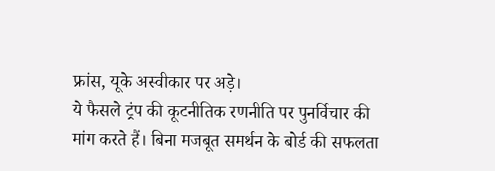फ्रांस, यूके अस्वीकार पर अड़े।
ये फैसले ट्रंप की कूटनीतिक रणनीति पर पुनर्विचार की मांग करते हैं। बिना मजबूत समर्थन के बोर्ड की सफलता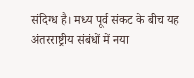संदिग्ध है। मध्य पूर्व संकट के बीच यह अंतरराष्ट्रीय संबंधों में नया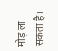मोड़ ला सकता है।